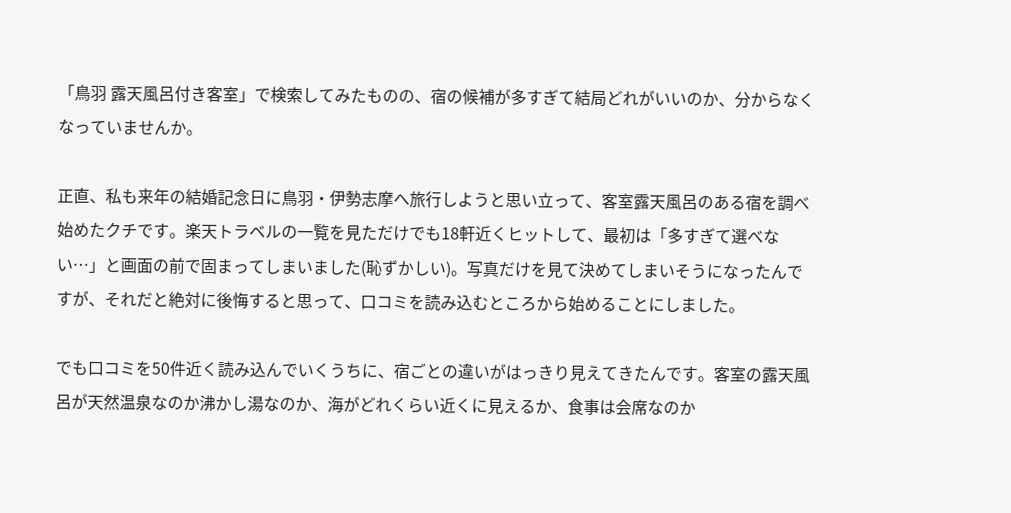「鳥羽 露天風呂付き客室」で検索してみたものの、宿の候補が多すぎて結局どれがいいのか、分からなくなっていませんか。

正直、私も来年の結婚記念日に鳥羽・伊勢志摩へ旅行しようと思い立って、客室露天風呂のある宿を調べ始めたクチです。楽天トラベルの一覧を見ただけでも18軒近くヒットして、最初は「多すぎて選べない…」と画面の前で固まってしまいました(恥ずかしい)。写真だけを見て決めてしまいそうになったんですが、それだと絶対に後悔すると思って、口コミを読み込むところから始めることにしました。

でも口コミを50件近く読み込んでいくうちに、宿ごとの違いがはっきり見えてきたんです。客室の露天風呂が天然温泉なのか沸かし湯なのか、海がどれくらい近くに見えるか、食事は会席なのか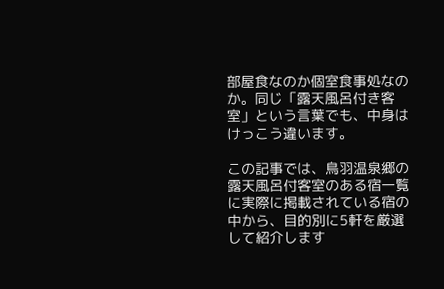部屋食なのか個室食事処なのか。同じ「露天風呂付き客室」という言葉でも、中身はけっこう違います。

この記事では、鳥羽温泉郷の露天風呂付客室のある宿一覧に実際に掲載されている宿の中から、目的別に5軒を厳選して紹介します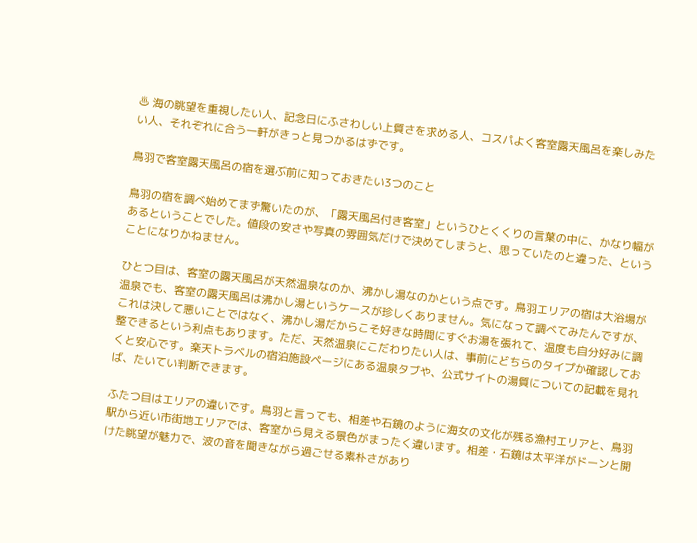♨ 海の眺望を重視したい人、記念日にふさわしい上質さを求める人、コスパよく客室露天風呂を楽しみたい人、それぞれに合う一軒がきっと見つかるはずです。

鳥羽で客室露天風呂の宿を選ぶ前に知っておきたい3つのこと

鳥羽の宿を調べ始めてまず驚いたのが、「露天風呂付き客室」というひとくくりの言葉の中に、かなり幅があるということでした。値段の安さや写真の雰囲気だけで決めてしまうと、思っていたのと違った、ということになりかねません。

ひとつ目は、客室の露天風呂が天然温泉なのか、沸かし湯なのかという点です。鳥羽エリアの宿は大浴場が温泉でも、客室の露天風呂は沸かし湯というケースが珍しくありません。気になって調べてみたんですが、これは決して悪いことではなく、沸かし湯だからこそ好きな時間にすぐお湯を張れて、温度も自分好みに調整できるという利点もあります。ただ、天然温泉にこだわりたい人は、事前にどちらのタイプか確認しておくと安心です。楽天トラベルの宿泊施設ページにある温泉タブや、公式サイトの湯質についての記載を見れば、たいてい判断できます。

ふたつ目はエリアの違いです。鳥羽と言っても、相差や石鏡のように海女の文化が残る漁村エリアと、鳥羽駅から近い市街地エリアでは、客室から見える景色がまったく違います。相差・石鏡は太平洋がドーンと開けた眺望が魅力で、波の音を聞きながら過ごせる素朴さがあり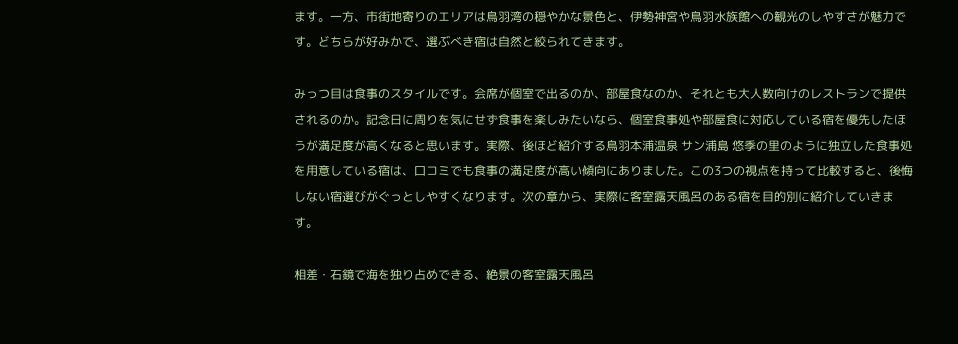ます。一方、市街地寄りのエリアは鳥羽湾の穏やかな景色と、伊勢神宮や鳥羽水族館への観光のしやすさが魅力です。どちらが好みかで、選ぶべき宿は自然と絞られてきます。

みっつ目は食事のスタイルです。会席が個室で出るのか、部屋食なのか、それとも大人数向けのレストランで提供されるのか。記念日に周りを気にせず食事を楽しみたいなら、個室食事処や部屋食に対応している宿を優先したほうが満足度が高くなると思います。実際、後ほど紹介する鳥羽本浦温泉 サン浦島 悠季の里のように独立した食事処を用意している宿は、口コミでも食事の満足度が高い傾向にありました。この3つの視点を持って比較すると、後悔しない宿選びがぐっとしやすくなります。次の章から、実際に客室露天風呂のある宿を目的別に紹介していきます。

相差・石鏡で海を独り占めできる、絶景の客室露天風呂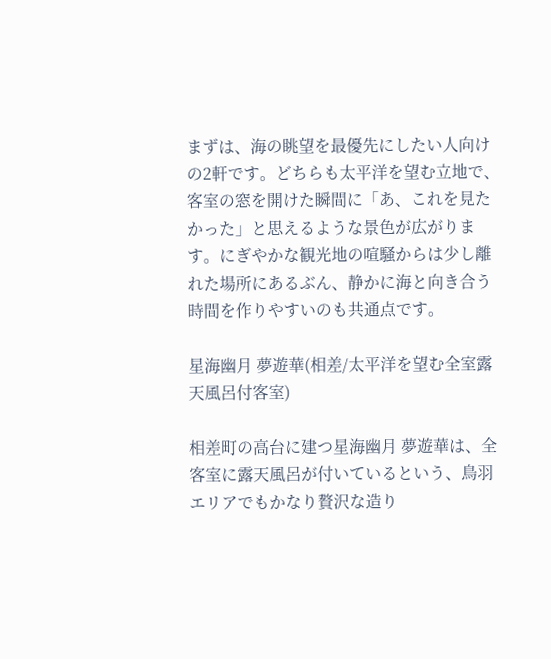まずは、海の眺望を最優先にしたい人向けの2軒です。どちらも太平洋を望む立地で、客室の窓を開けた瞬間に「あ、これを見たかった」と思えるような景色が広がります。にぎやかな観光地の喧騒からは少し離れた場所にあるぶん、静かに海と向き合う時間を作りやすいのも共通点です。

星海幽月 夢遊華(相差/太平洋を望む全室露天風呂付客室)

相差町の高台に建つ星海幽月 夢遊華は、全客室に露天風呂が付いているという、鳥羽エリアでもかなり贅沢な造り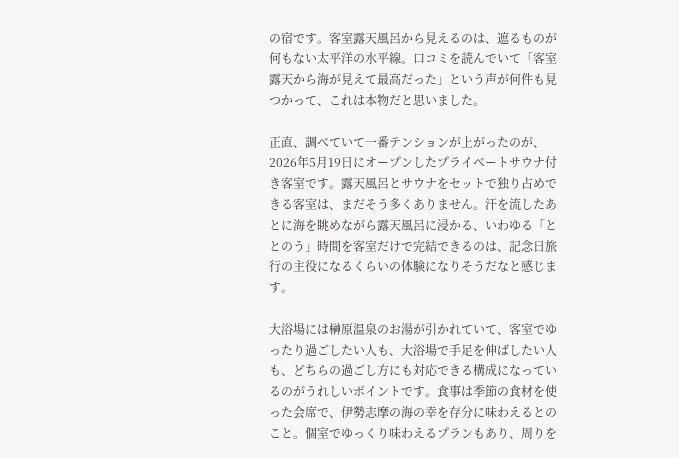の宿です。客室露天風呂から見えるのは、遮るものが何もない太平洋の水平線。口コミを読んでいて「客室露天から海が見えて最高だった」という声が何件も見つかって、これは本物だと思いました。

正直、調べていて一番テンションが上がったのが、2026年5月19日にオープンしたプライベートサウナ付き客室です。露天風呂とサウナをセットで独り占めできる客室は、まだそう多くありません。汗を流したあとに海を眺めながら露天風呂に浸かる、いわゆる「ととのう」時間を客室だけで完結できるのは、記念日旅行の主役になるくらいの体験になりそうだなと感じます。

大浴場には榊原温泉のお湯が引かれていて、客室でゆったり過ごしたい人も、大浴場で手足を伸ばしたい人も、どちらの過ごし方にも対応できる構成になっているのがうれしいポイントです。食事は季節の食材を使った会席で、伊勢志摩の海の幸を存分に味わえるとのこと。個室でゆっくり味わえるプランもあり、周りを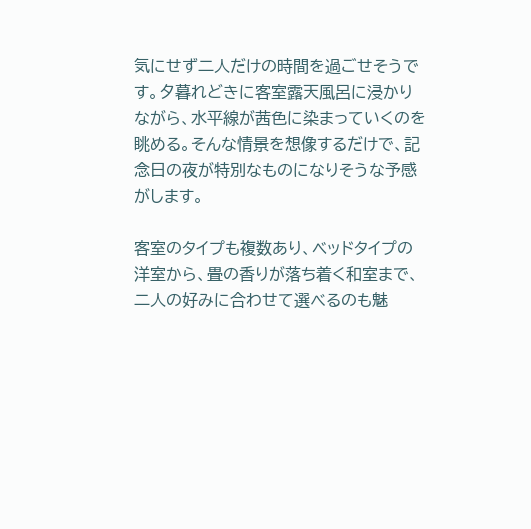気にせず二人だけの時間を過ごせそうです。夕暮れどきに客室露天風呂に浸かりながら、水平線が茜色に染まっていくのを眺める。そんな情景を想像するだけで、記念日の夜が特別なものになりそうな予感がします。

客室のタイプも複数あり、ベッドタイプの洋室から、畳の香りが落ち着く和室まで、二人の好みに合わせて選べるのも魅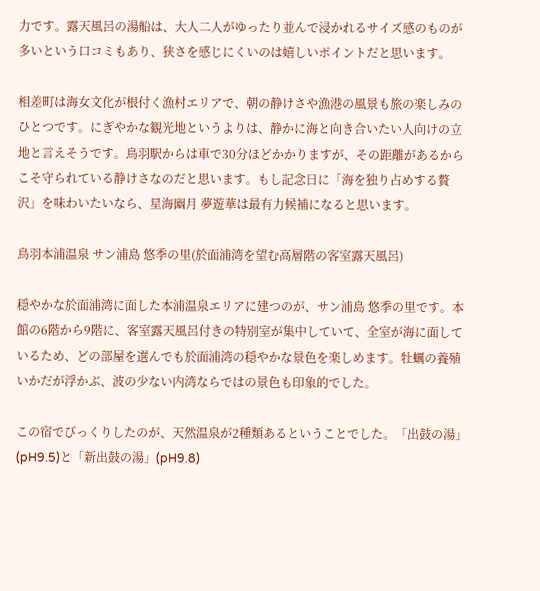力です。露天風呂の湯船は、大人二人がゆったり並んで浸かれるサイズ感のものが多いという口コミもあり、狭さを感じにくいのは嬉しいポイントだと思います。

相差町は海女文化が根付く漁村エリアで、朝の静けさや漁港の風景も旅の楽しみのひとつです。にぎやかな観光地というよりは、静かに海と向き合いたい人向けの立地と言えそうです。鳥羽駅からは車で30分ほどかかりますが、その距離があるからこそ守られている静けさなのだと思います。もし記念日に「海を独り占めする贅沢」を味わいたいなら、星海幽月 夢遊華は最有力候補になると思います。

鳥羽本浦温泉 サン浦島 悠季の里(於面浦湾を望む高層階の客室露天風呂)

穏やかな於面浦湾に面した本浦温泉エリアに建つのが、サン浦島 悠季の里です。本館の6階から9階に、客室露天風呂付きの特別室が集中していて、全室が海に面しているため、どの部屋を選んでも於面浦湾の穏やかな景色を楽しめます。牡蠣の養殖いかだが浮かぶ、波の少ない内湾ならではの景色も印象的でした。

この宿でびっくりしたのが、天然温泉が2種類あるということでした。「出鼓の湯」(pH9.5)と「新出鼓の湯」(pH9.8)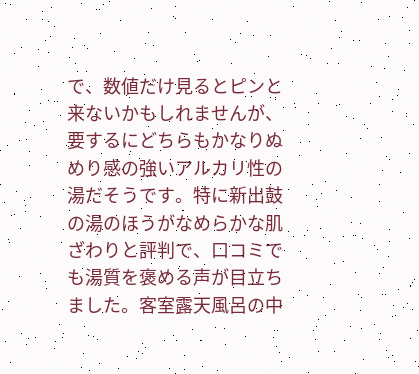で、数値だけ見るとピンと来ないかもしれませんが、要するにどちらもかなりぬめり感の強いアルカリ性の湯だそうです。特に新出鼓の湯のほうがなめらかな肌ざわりと評判で、口コミでも湯質を褒める声が目立ちました。客室露天風呂の中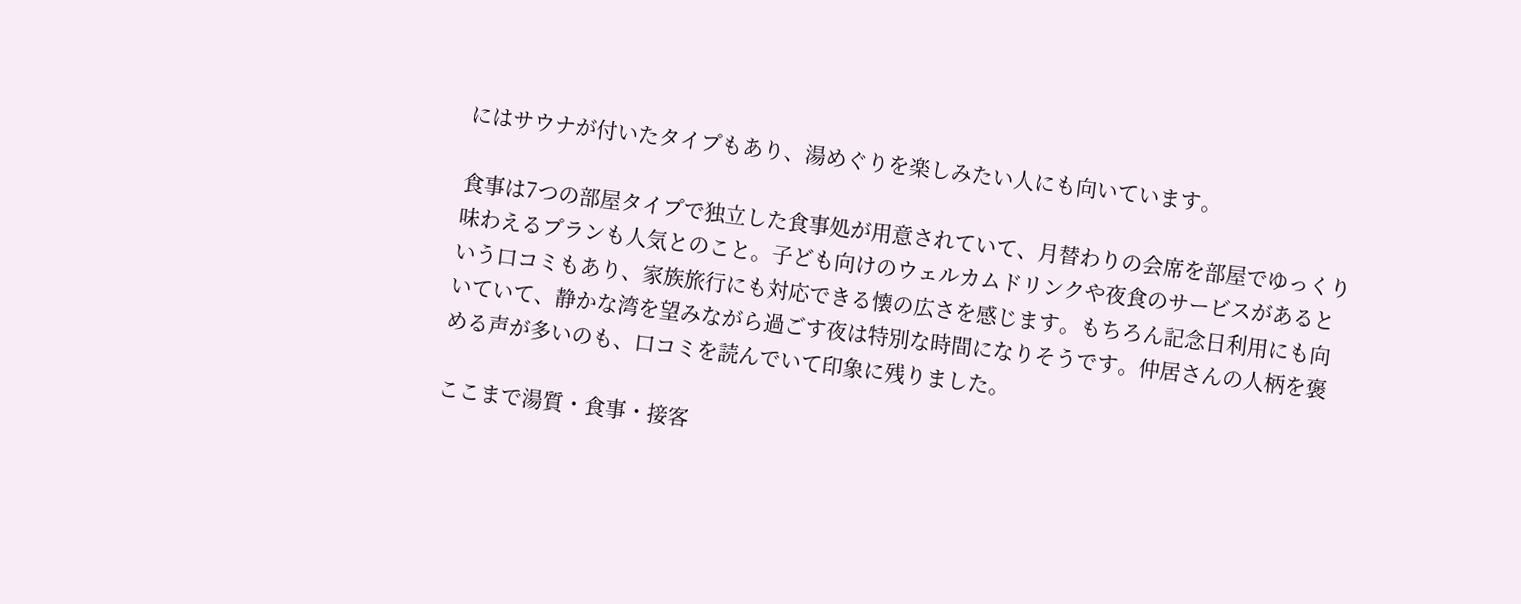にはサウナが付いたタイプもあり、湯めぐりを楽しみたい人にも向いています。

食事は7つの部屋タイプで独立した食事処が用意されていて、月替わりの会席を部屋でゆっくり味わえるプランも人気とのこと。子ども向けのウェルカムドリンクや夜食のサービスがあるという口コミもあり、家族旅行にも対応できる懐の広さを感じます。もちろん記念日利用にも向いていて、静かな湾を望みながら過ごす夜は特別な時間になりそうです。仲居さんの人柄を褒める声が多いのも、口コミを読んでいて印象に残りました。

ここまで湯質・食事・接客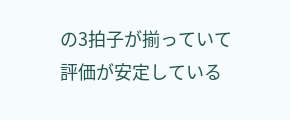の3拍子が揃っていて評価が安定している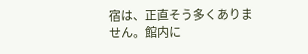宿は、正直そう多くありません。館内に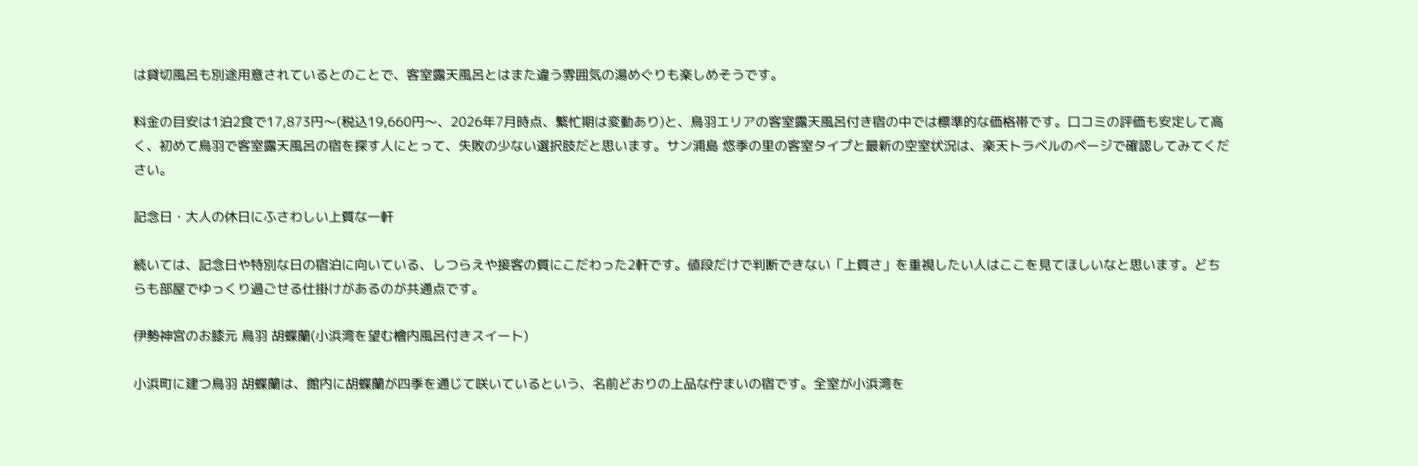は貸切風呂も別途用意されているとのことで、客室露天風呂とはまた違う雰囲気の湯めぐりも楽しめそうです。

料金の目安は1泊2食で17,873円〜(税込19,660円〜、2026年7月時点、繁忙期は変動あり)と、鳥羽エリアの客室露天風呂付き宿の中では標準的な価格帯です。口コミの評価も安定して高く、初めて鳥羽で客室露天風呂の宿を探す人にとって、失敗の少ない選択肢だと思います。サン浦島 悠季の里の客室タイプと最新の空室状況は、楽天トラベルのページで確認してみてください。

記念日・大人の休日にふさわしい上質な一軒

続いては、記念日や特別な日の宿泊に向いている、しつらえや接客の質にこだわった2軒です。値段だけで判断できない「上質さ」を重視したい人はここを見てほしいなと思います。どちらも部屋でゆっくり過ごせる仕掛けがあるのが共通点です。

伊勢神宮のお膝元 鳥羽 胡蝶蘭(小浜湾を望む檜内風呂付きスイート)

小浜町に建つ鳥羽 胡蝶蘭は、館内に胡蝶蘭が四季を通じて咲いているという、名前どおりの上品な佇まいの宿です。全室が小浜湾を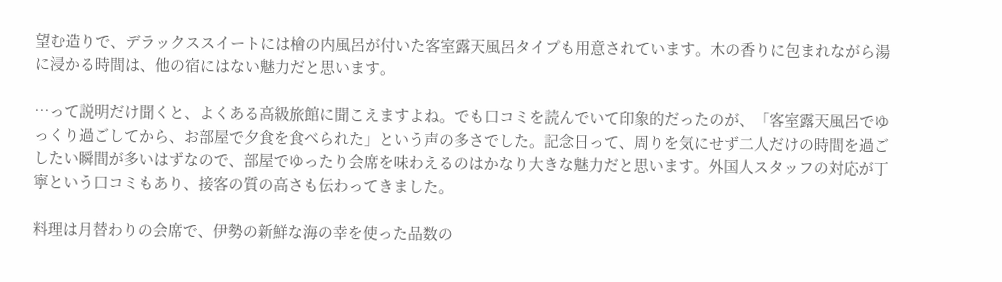望む造りで、デラックススイートには檜の内風呂が付いた客室露天風呂タイプも用意されています。木の香りに包まれながら湯に浸かる時間は、他の宿にはない魅力だと思います。

…って説明だけ聞くと、よくある高級旅館に聞こえますよね。でも口コミを読んでいて印象的だったのが、「客室露天風呂でゆっくり過ごしてから、お部屋で夕食を食べられた」という声の多さでした。記念日って、周りを気にせず二人だけの時間を過ごしたい瞬間が多いはずなので、部屋でゆったり会席を味わえるのはかなり大きな魅力だと思います。外国人スタッフの対応が丁寧という口コミもあり、接客の質の高さも伝わってきました。

料理は月替わりの会席で、伊勢の新鮮な海の幸を使った品数の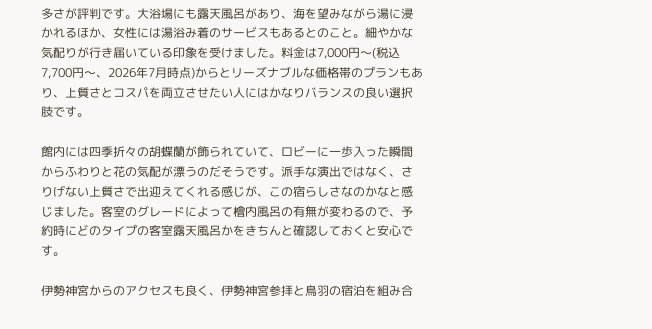多さが評判です。大浴場にも露天風呂があり、海を望みながら湯に浸かれるほか、女性には湯浴み着のサービスもあるとのこと。細やかな気配りが行き届いている印象を受けました。料金は7,000円〜(税込7,700円〜、2026年7月時点)からとリーズナブルな価格帯のプランもあり、上質さとコスパを両立させたい人にはかなりバランスの良い選択肢です。

館内には四季折々の胡蝶蘭が飾られていて、ロビーに一歩入った瞬間からふわりと花の気配が漂うのだそうです。派手な演出ではなく、さりげない上質さで出迎えてくれる感じが、この宿らしさなのかなと感じました。客室のグレードによって檜内風呂の有無が変わるので、予約時にどのタイプの客室露天風呂かをきちんと確認しておくと安心です。

伊勢神宮からのアクセスも良く、伊勢神宮参拝と鳥羽の宿泊を組み合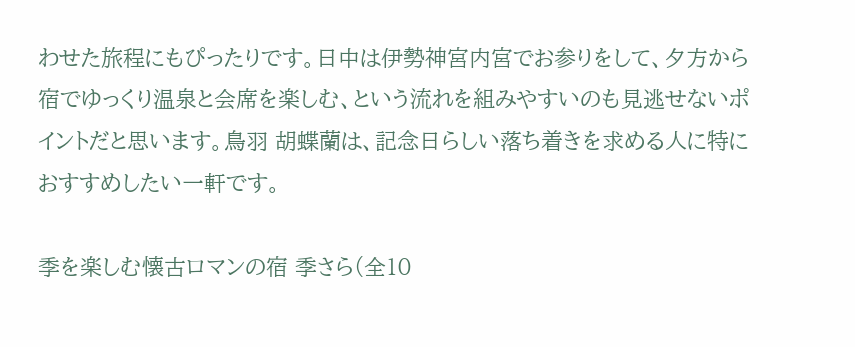わせた旅程にもぴったりです。日中は伊勢神宮内宮でお参りをして、夕方から宿でゆっくり温泉と会席を楽しむ、という流れを組みやすいのも見逃せないポイントだと思います。鳥羽 胡蝶蘭は、記念日らしい落ち着きを求める人に特におすすめしたい一軒です。

季を楽しむ懐古ロマンの宿 季さら(全10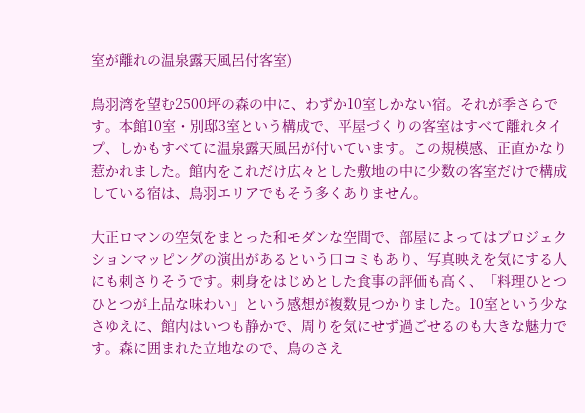室が離れの温泉露天風呂付客室)

鳥羽湾を望む2500坪の森の中に、わずか10室しかない宿。それが季さらです。本館10室・別邸3室という構成で、平屋づくりの客室はすべて離れタイプ、しかもすべてに温泉露天風呂が付いています。この規模感、正直かなり惹かれました。館内をこれだけ広々とした敷地の中に少数の客室だけで構成している宿は、鳥羽エリアでもそう多くありません。

大正ロマンの空気をまとった和モダンな空間で、部屋によってはプロジェクションマッピングの演出があるという口コミもあり、写真映えを気にする人にも刺さりそうです。刺身をはじめとした食事の評価も高く、「料理ひとつひとつが上品な味わい」という感想が複数見つかりました。10室という少なさゆえに、館内はいつも静かで、周りを気にせず過ごせるのも大きな魅力です。森に囲まれた立地なので、鳥のさえ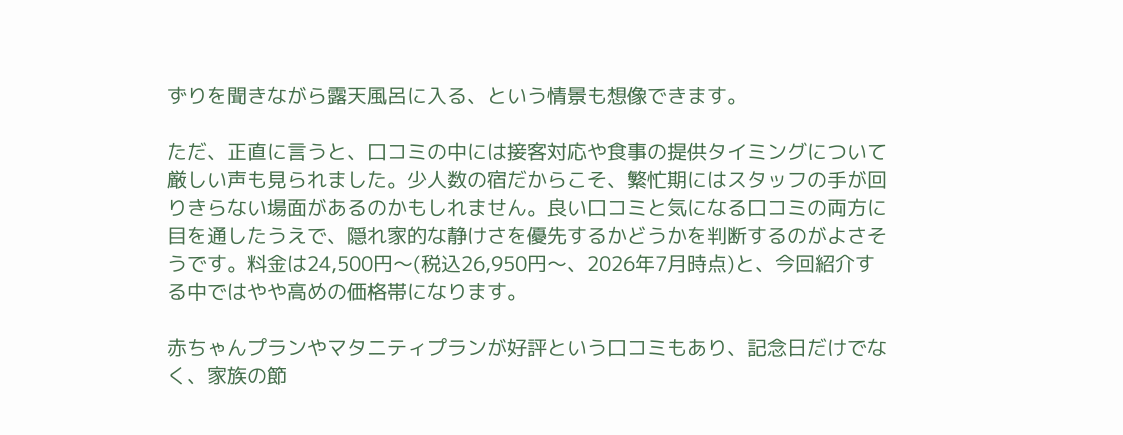ずりを聞きながら露天風呂に入る、という情景も想像できます。

ただ、正直に言うと、口コミの中には接客対応や食事の提供タイミングについて厳しい声も見られました。少人数の宿だからこそ、繁忙期にはスタッフの手が回りきらない場面があるのかもしれません。良い口コミと気になる口コミの両方に目を通したうえで、隠れ家的な静けさを優先するかどうかを判断するのがよさそうです。料金は24,500円〜(税込26,950円〜、2026年7月時点)と、今回紹介する中ではやや高めの価格帯になります。

赤ちゃんプランやマタニティプランが好評という口コミもあり、記念日だけでなく、家族の節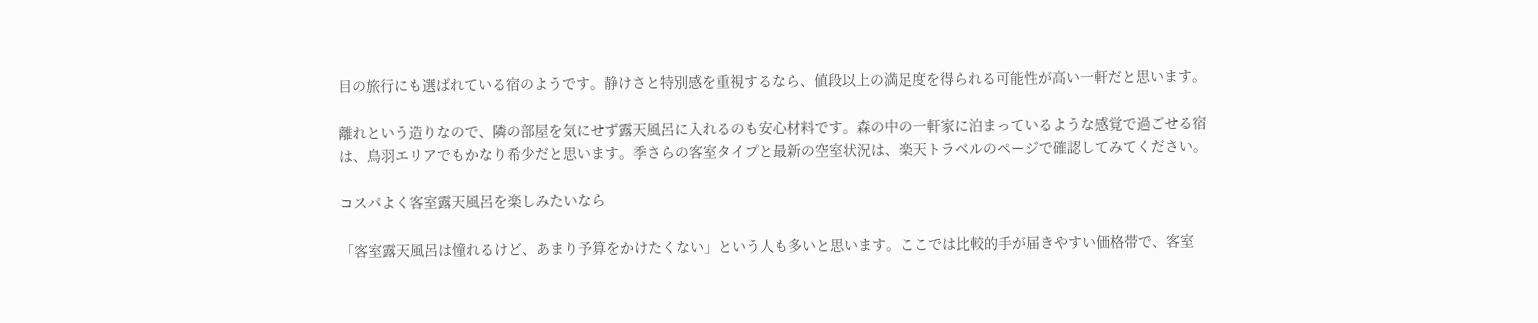目の旅行にも選ばれている宿のようです。静けさと特別感を重視するなら、値段以上の満足度を得られる可能性が高い一軒だと思います。

離れという造りなので、隣の部屋を気にせず露天風呂に入れるのも安心材料です。森の中の一軒家に泊まっているような感覚で過ごせる宿は、鳥羽エリアでもかなり希少だと思います。季さらの客室タイプと最新の空室状況は、楽天トラベルのページで確認してみてください。

コスパよく客室露天風呂を楽しみたいなら

「客室露天風呂は憧れるけど、あまり予算をかけたくない」という人も多いと思います。ここでは比較的手が届きやすい価格帯で、客室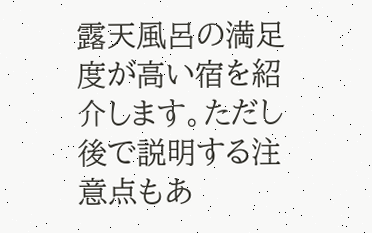露天風呂の満足度が高い宿を紹介します。ただし後で説明する注意点もあ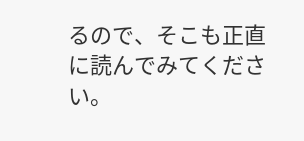るので、そこも正直に読んでみてください。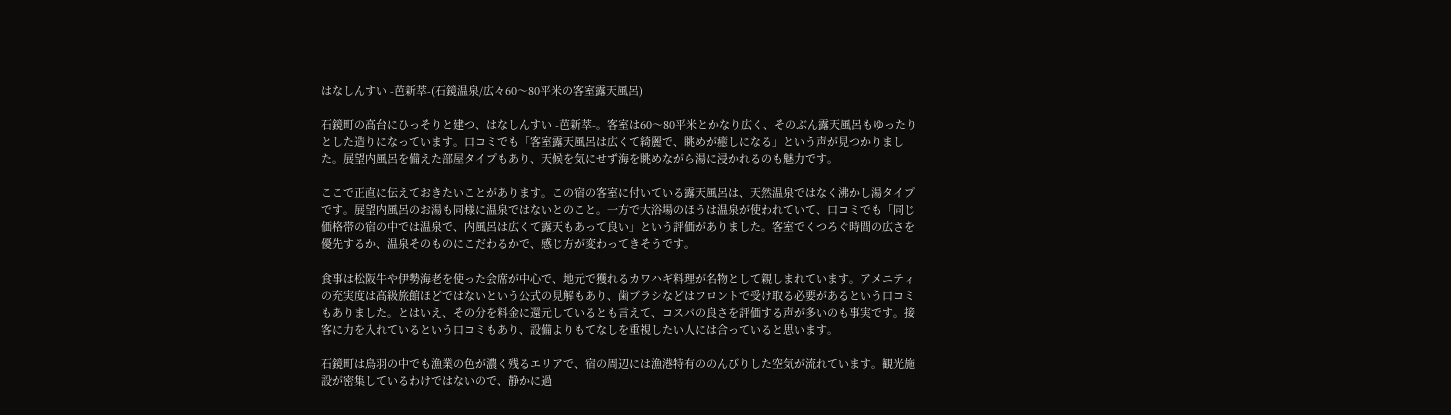はなしんすい -芭新萃-(石鏡温泉/広々60〜80平米の客室露天風呂)

石鏡町の高台にひっそりと建つ、はなしんすい -芭新萃-。客室は60〜80平米とかなり広く、そのぶん露天風呂もゆったりとした造りになっています。口コミでも「客室露天風呂は広くて綺麗で、眺めが癒しになる」という声が見つかりました。展望内風呂を備えた部屋タイプもあり、天候を気にせず海を眺めながら湯に浸かれるのも魅力です。

ここで正直に伝えておきたいことがあります。この宿の客室に付いている露天風呂は、天然温泉ではなく沸かし湯タイプです。展望内風呂のお湯も同様に温泉ではないとのこと。一方で大浴場のほうは温泉が使われていて、口コミでも「同じ価格帯の宿の中では温泉で、内風呂は広くて露天もあって良い」という評価がありました。客室でくつろぐ時間の広さを優先するか、温泉そのものにこだわるかで、感じ方が変わってきそうです。

食事は松阪牛や伊勢海老を使った会席が中心で、地元で獲れるカワハギ料理が名物として親しまれています。アメニティの充実度は高級旅館ほどではないという公式の見解もあり、歯ブラシなどはフロントで受け取る必要があるという口コミもありました。とはいえ、その分を料金に還元しているとも言えて、コスパの良さを評価する声が多いのも事実です。接客に力を入れているという口コミもあり、設備よりもてなしを重視したい人には合っていると思います。

石鏡町は鳥羽の中でも漁業の色が濃く残るエリアで、宿の周辺には漁港特有ののんびりした空気が流れています。観光施設が密集しているわけではないので、静かに過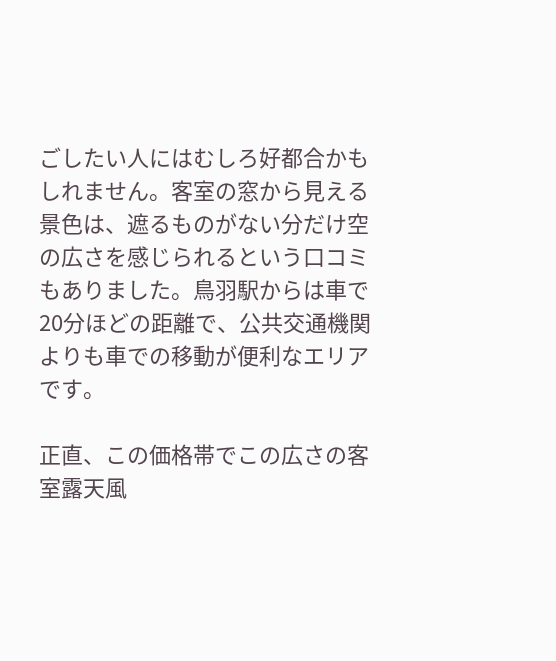ごしたい人にはむしろ好都合かもしれません。客室の窓から見える景色は、遮るものがない分だけ空の広さを感じられるという口コミもありました。鳥羽駅からは車で20分ほどの距離で、公共交通機関よりも車での移動が便利なエリアです。

正直、この価格帯でこの広さの客室露天風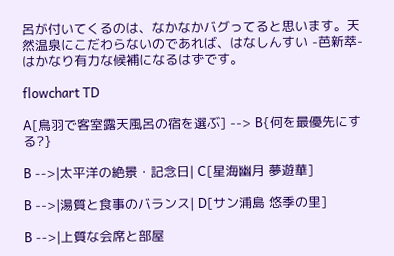呂が付いてくるのは、なかなかバグってると思います。天然温泉にこだわらないのであれば、はなしんすい -芭新萃-はかなり有力な候補になるはずです。

flowchart TD

A[鳥羽で客室露天風呂の宿を選ぶ] --> B{何を最優先にする?}

B -->|太平洋の絶景・記念日| C[星海幽月 夢遊華]

B -->|湯質と食事のバランス| D[サン浦島 悠季の里]

B -->|上質な会席と部屋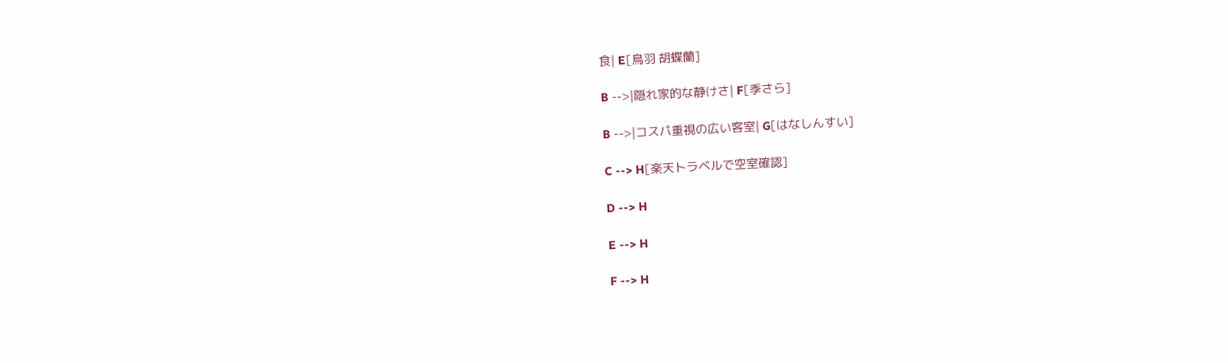食| E[鳥羽 胡蝶蘭]

B -->|隠れ家的な静けさ| F[季さら]

B -->|コスパ重視の広い客室| G[はなしんすい]

C --> H[楽天トラベルで空室確認]

D --> H

E --> H

F --> H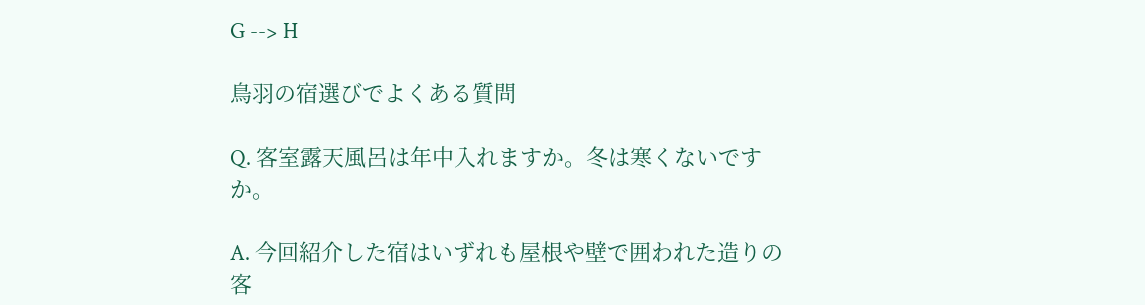G --> H

鳥羽の宿選びでよくある質問

Q. 客室露天風呂は年中入れますか。冬は寒くないですか。

A. 今回紹介した宿はいずれも屋根や壁で囲われた造りの客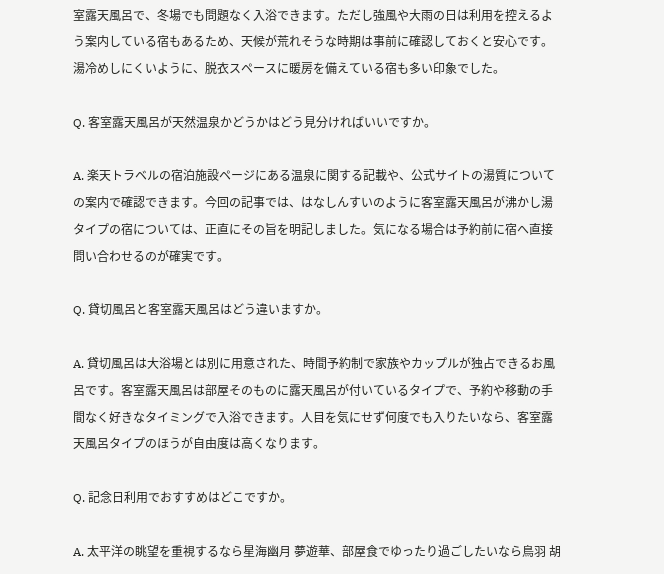室露天風呂で、冬場でも問題なく入浴できます。ただし強風や大雨の日は利用を控えるよう案内している宿もあるため、天候が荒れそうな時期は事前に確認しておくと安心です。湯冷めしにくいように、脱衣スペースに暖房を備えている宿も多い印象でした。

Q. 客室露天風呂が天然温泉かどうかはどう見分ければいいですか。

A. 楽天トラベルの宿泊施設ページにある温泉に関する記載や、公式サイトの湯質についての案内で確認できます。今回の記事では、はなしんすいのように客室露天風呂が沸かし湯タイプの宿については、正直にその旨を明記しました。気になる場合は予約前に宿へ直接問い合わせるのが確実です。

Q. 貸切風呂と客室露天風呂はどう違いますか。

A. 貸切風呂は大浴場とは別に用意された、時間予約制で家族やカップルが独占できるお風呂です。客室露天風呂は部屋そのものに露天風呂が付いているタイプで、予約や移動の手間なく好きなタイミングで入浴できます。人目を気にせず何度でも入りたいなら、客室露天風呂タイプのほうが自由度は高くなります。

Q. 記念日利用でおすすめはどこですか。

A. 太平洋の眺望を重視するなら星海幽月 夢遊華、部屋食でゆったり過ごしたいなら鳥羽 胡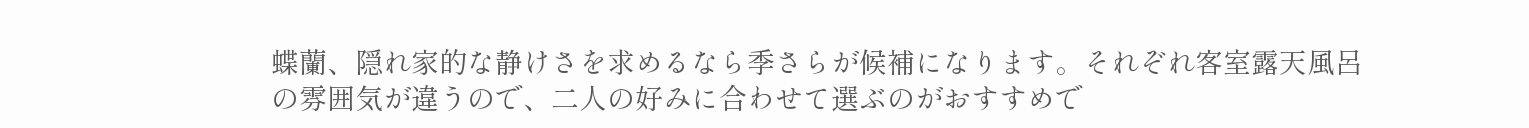蝶蘭、隠れ家的な静けさを求めるなら季さらが候補になります。それぞれ客室露天風呂の雰囲気が違うので、二人の好みに合わせて選ぶのがおすすめで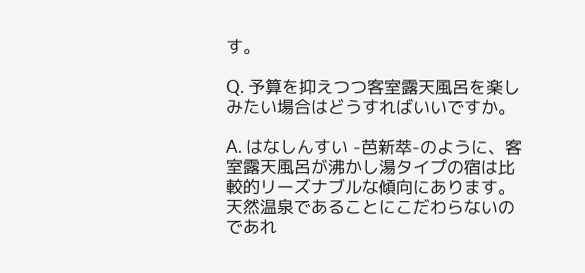す。

Q. 予算を抑えつつ客室露天風呂を楽しみたい場合はどうすればいいですか。

A. はなしんすい -芭新萃-のように、客室露天風呂が沸かし湯タイプの宿は比較的リーズナブルな傾向にあります。天然温泉であることにこだわらないのであれ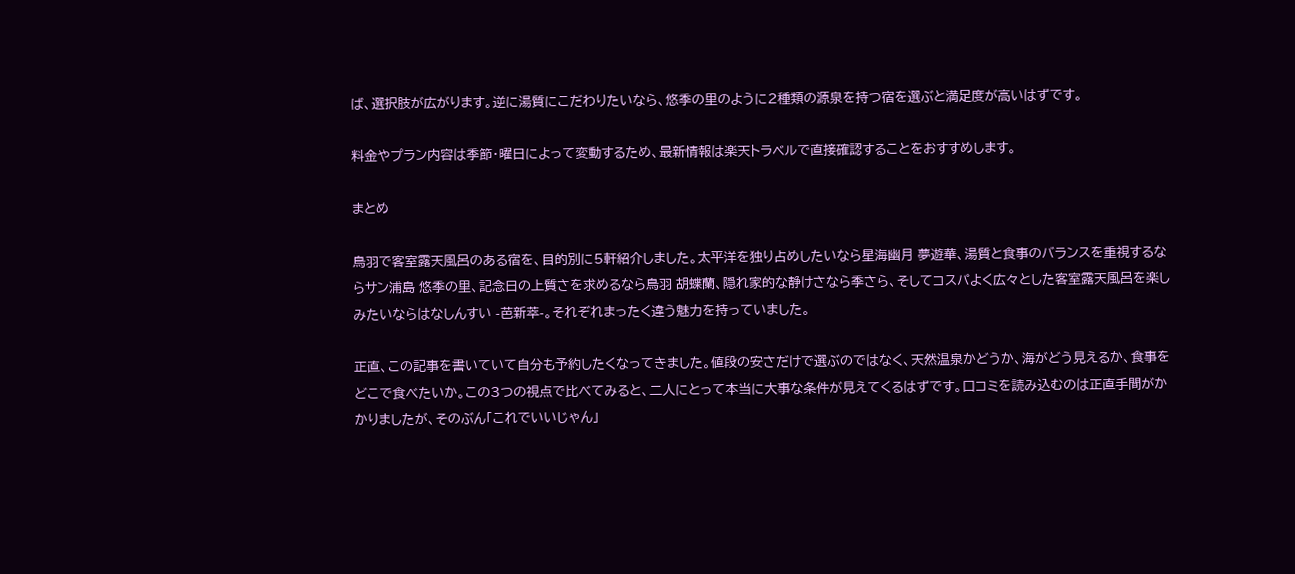ば、選択肢が広がります。逆に湯質にこだわりたいなら、悠季の里のように2種類の源泉を持つ宿を選ぶと満足度が高いはずです。

料金やプラン内容は季節・曜日によって変動するため、最新情報は楽天トラベルで直接確認することをおすすめします。

まとめ

鳥羽で客室露天風呂のある宿を、目的別に5軒紹介しました。太平洋を独り占めしたいなら星海幽月 夢遊華、湯質と食事のバランスを重視するならサン浦島 悠季の里、記念日の上質さを求めるなら鳥羽 胡蝶蘭、隠れ家的な静けさなら季さら、そしてコスパよく広々とした客室露天風呂を楽しみたいならはなしんすい -芭新萃-。それぞれまったく違う魅力を持っていました。

正直、この記事を書いていて自分も予約したくなってきました。値段の安さだけで選ぶのではなく、天然温泉かどうか、海がどう見えるか、食事をどこで食べたいか。この3つの視点で比べてみると、二人にとって本当に大事な条件が見えてくるはずです。口コミを読み込むのは正直手間がかかりましたが、そのぶん「これでいいじゃん」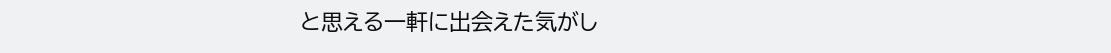と思える一軒に出会えた気がし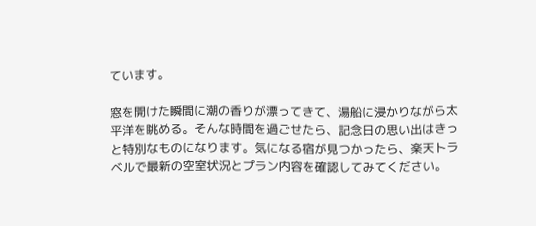ています。

窓を開けた瞬間に潮の香りが漂ってきて、湯船に浸かりながら太平洋を眺める。そんな時間を過ごせたら、記念日の思い出はきっと特別なものになります。気になる宿が見つかったら、楽天トラベルで最新の空室状況とプラン内容を確認してみてください。